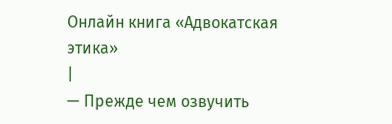Онлайн книга «Адвокатская этика»
|
— Прежде чем озвучить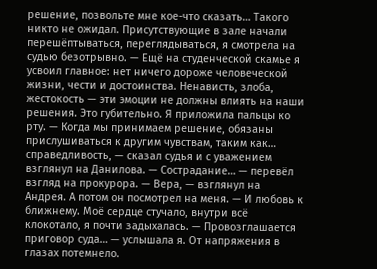решение, позвольте мне кое-что сказать… Такого никто не ожидал. Присутствующие в зале начали перешёптываться, переглядываться, я смотрела на судью безотрывно. — Ещё на студенческой скамье я усвоил главное: нет ничего дороже человеческой жизни, чести и достоинства. Ненависть, злоба, жестокость — эти эмоции не должны влиять на наши решения. Это губительно. Я приложила пальцы ко рту. — Когда мы принимаем решение, обязаны прислушиваться к другим чувствам, таким как… справедливость, — сказал судья и с уважением взглянул на Данилова. — Сострадание… — перевёл взгляд на прокурора. — Вера, — взглянул на Андрея. А потом он посмотрел на меня. — И любовь к ближнему. Моё сердце стучало, внутри всё клокотало, я почти задыхалась. — Провозглашается приговор суда… — услышала я. От напряжения в глазах потемнело.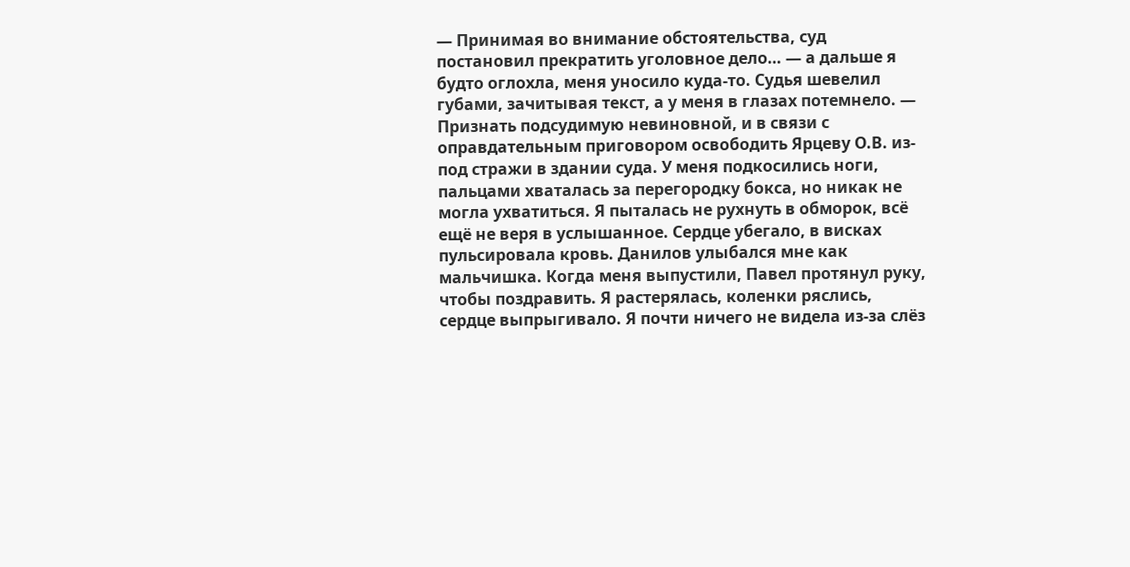— Принимая во внимание обстоятельства, суд постановил прекратить уголовное дело… — а дальше я будто оглохла, меня уносило куда-то. Судья шевелил губами, зачитывая текст, а у меня в глазах потемнело. — Признать подсудимую невиновной, и в связи с оправдательным приговором освободить Ярцеву О.В. из-под стражи в здании суда. У меня подкосились ноги, пальцами хваталась за перегородку бокса, но никак не могла ухватиться. Я пыталась не рухнуть в обморок, всё ещё не веря в услышанное. Сердце убегало, в висках пульсировала кровь. Данилов улыбался мне как мальчишка. Когда меня выпустили, Павел протянул руку, чтобы поздравить. Я растерялась, коленки ряслись, сердце выпрыгивало. Я почти ничего не видела из-за слёз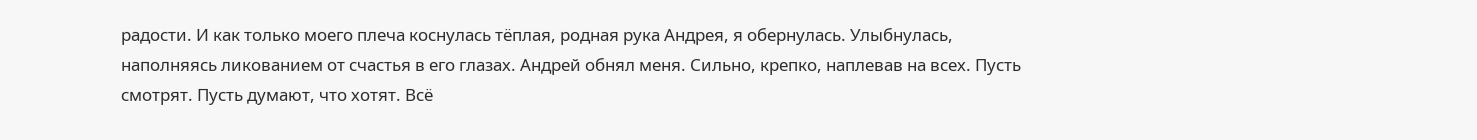радости. И как только моего плеча коснулась тёплая, родная рука Андрея, я обернулась. Улыбнулась, наполняясь ликованием от счастья в его глазах. Андрей обнял меня. Сильно, крепко, наплевав на всех. Пусть смотрят. Пусть думают, что хотят. Всё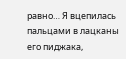равно… Я вцепилась пальцами в лацканы его пиджака,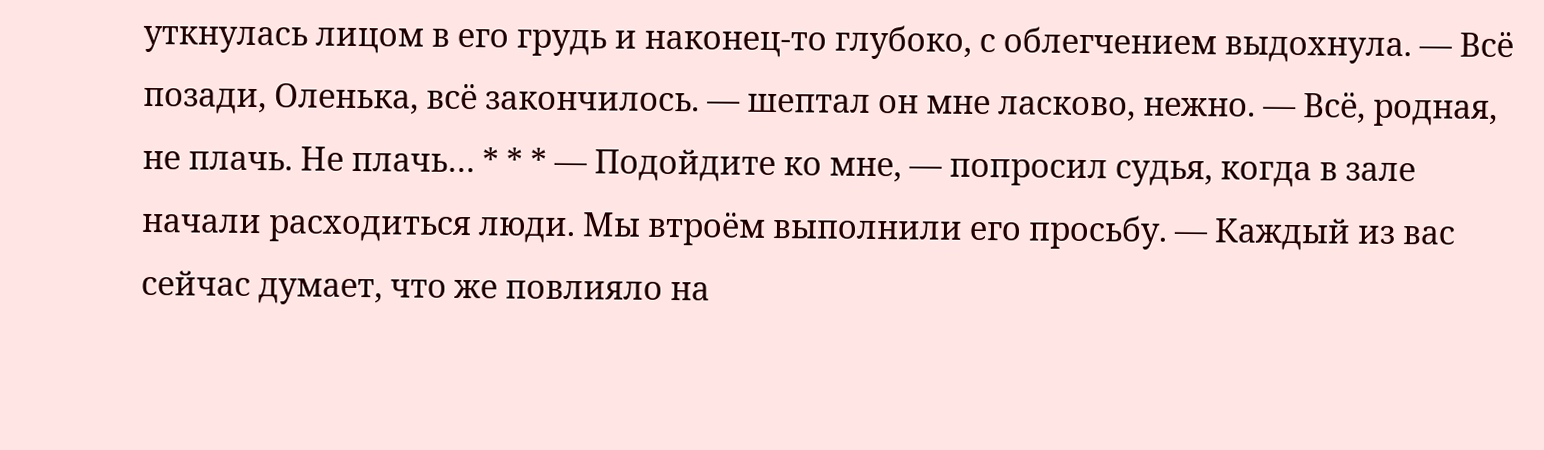уткнулась лицом в его грудь и наконец-то глубоко, с облегчением выдохнула. — Всё позади, Оленька, всё закончилось. — шептал он мне ласково, нежно. — Всё, родная, не плачь. Не плачь… * * * — Подойдите ко мне, — попросил судья, когда в зале начали расходиться люди. Мы втроём выполнили его просьбу. — Каждый из вас сейчас думает, что же повлияло на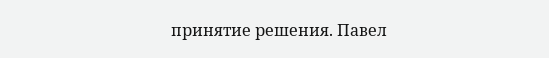принятие решения. Павел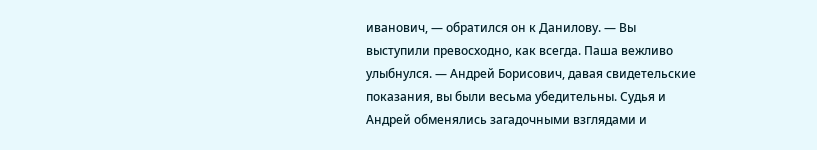иванович, — обратился он к Данилову. — Вы выступили превосходно, как всегда. Паша вежливо улыбнулся. — Андрей Борисович, давая свидетельские показания, вы были весьма убедительны. Судья и Андрей обменялись загадочными взглядами и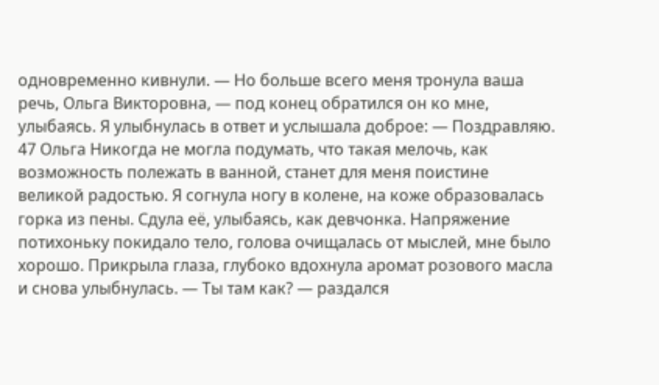одновременно кивнули. — Но больше всего меня тронула ваша речь, Ольга Викторовна, — под конец обратился он ко мне, улыбаясь. Я улыбнулась в ответ и услышала доброе: — Поздравляю. 47 Ольга Никогда не могла подумать, что такая мелочь, как возможность полежать в ванной, станет для меня поистине великой радостью. Я согнула ногу в колене, на коже образовалась горка из пены. Сдула её, улыбаясь, как девчонка. Напряжение потихоньку покидало тело, голова очищалась от мыслей, мне было хорошо. Прикрыла глаза, глубоко вдохнула аромат розового масла и снова улыбнулась. — Ты там как? — раздался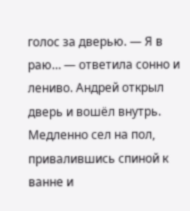голос за дверью. — Я в раю… — ответила сонно и лениво. Андрей открыл дверь и вошёл внутрь. Медленно сел на пол, привалившись спиной к ванне и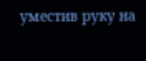уместив руку на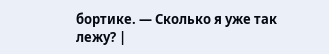бортике. — Сколько я уже так лежу? |